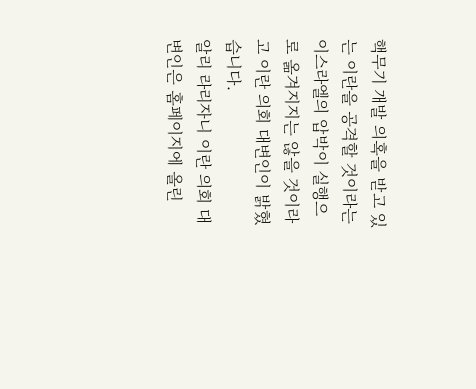핵무기 개발 의혹을 받고 있는 이란을 공격할 것이라는 이스라엘의 압박이 실행으로 옮겨지지는 않을 것이라고 이란 의회 대변인이 밝혔습니다.
알리 라리자니 이란 의회 대변인은 홈페이지에 올린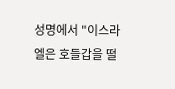성명에서 "이스라엘은 호들갑을 떨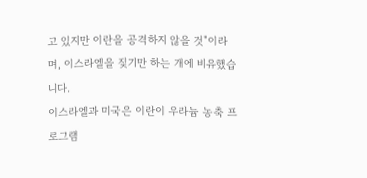고 있지만 이란을 공격하지 않을 것"이라며, 이스라엘을 짖기만 하는 개에 비유했습니다.
이스라엘과 미국은 이란이 우라늄 농축 프로그램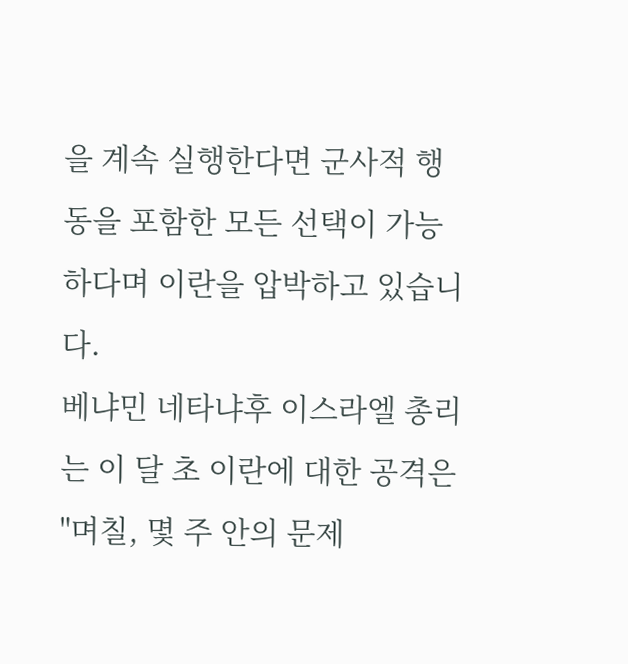을 계속 실행한다면 군사적 행동을 포함한 모든 선택이 가능하다며 이란을 압박하고 있습니다.
베냐민 네타냐후 이스라엘 총리는 이 달 초 이란에 대한 공격은 "며칠, 몇 주 안의 문제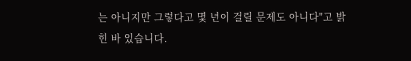는 아니지만 그렇다고 몇 년이 걸릴 문제도 아니다"고 밝힌 바 있습니다.